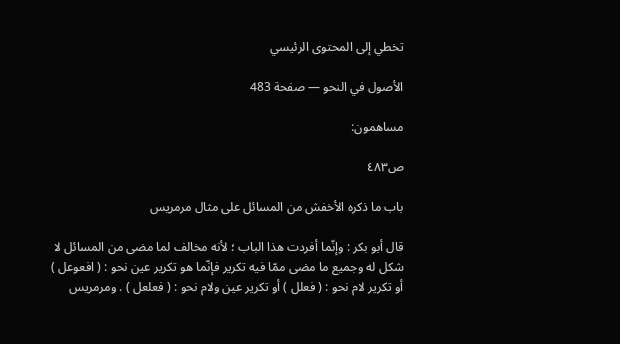تخطي إلى المحتوى الرئيسي

الأصول في النحو — صفحة 483

مساهمون:

ص٤٨٣

باب ما ذكره الأخفش من المسائل على مثال مرمريس

قال أبو بكر : وإنّما أفردت هذا الباب ؛ لأنه مخالف لما مضى من المسائل لا شكل له وجميع ما مضى ممّا فيه تكرير فإنّما هو تكرير عين نحو : ( افعوعل ) أو تكرير لام نحو : ( فعلل ) أو تكرير عين ولام نحو : ( فعلعل ) . ومرمريس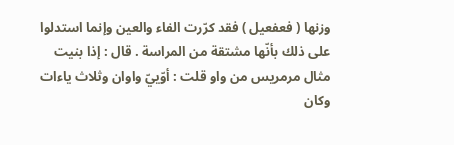وزنها ( فعفعيل ) فقد كرّرت الفاء والعين وإنما استدلوا على ذلك بأنّها مشتقة من المراسة . قال : إذا بنيت مثال مرمريس من واو قلت : أوّييّ واوان وثلاث ياءات وكان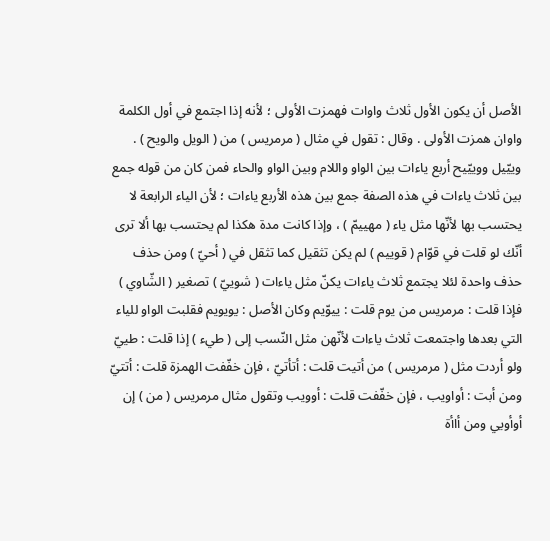الأصل أن يكون الأول ثلاث واوات فهمزت الأولى ؛ لأنه إذا اجتمع في أول الكلمة واوان همزت الأولى . وقال : تقول في مثال ( مرمريس ) من ( الويل والويح ) . وييّيل ووييّيح أربع ياءات بين الواو واللام وبين الواو والحاء فمن كان من قوله جمع بين ثلاث ياءات في هذه الصفة جمع بين هذه الأربع ياءات ؛ لأن الياء الرابعة لا يحتسب بها لأنّها مثل ياء ( مهييمّ ) ، وإذا كانت مدة هكذا لم يحتسب بها ألا ترى أنّك لو قلت في قوّام ( قوييم ) لم يكن تثقيل كما تثقل في ( أحيّ ) ومن حذف حذف واحدة لئلا يجتمع ثلاث ياءات يكنّ مثل ياءات ( شوييّ ) تصغير ( الشّاوي ) فإذا قلت : مرمريس من يوم قلت : ييوّيم وكان الأصل : يويويم فقلبت الواو للياء التي بعدها واجتمعت ثلاث ياءات لأنّهن مثل النّسب إلى ( طيء ) إذا قلت : طييّ ولو أردت مثل ( مرمريس ) من أتيت قلت : أتأتيّ ، فإن خفّفت الهمزة قلت : أتتيّ ومن أبت : أواويب ، فإن خفّفت قلت : أوويب وتقول مثال مرمريس ( من ) إن أوأويي ومن أاأة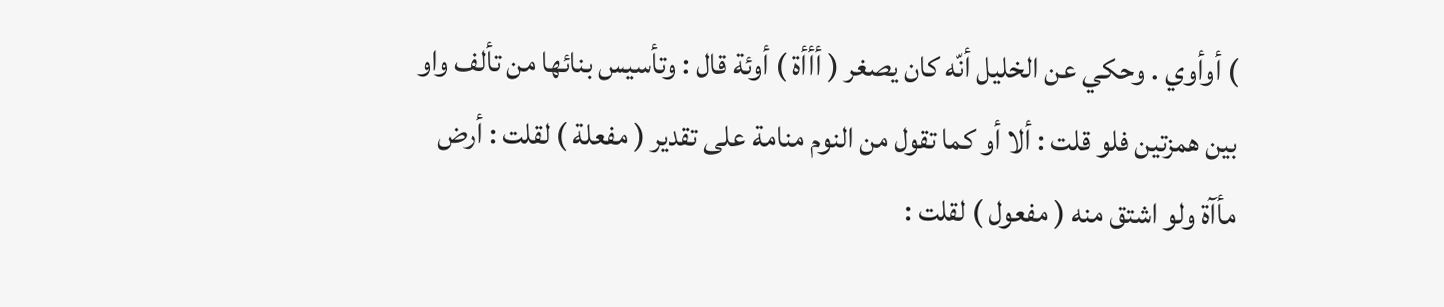) أوأوي . وحكي عن الخليل أنّه كان يصغر ( أأأة ) أوئة قال : وتأسيس بنائها من تألف واو بين همزتين فلو قلت : ألا أو كما تقول من النوم منامة على تقدير ( مفعلة ) لقلت : أرض مأآة ولو اشتق منه ( مفعول ) لقلت :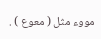مووء مثل ( معوع ) .